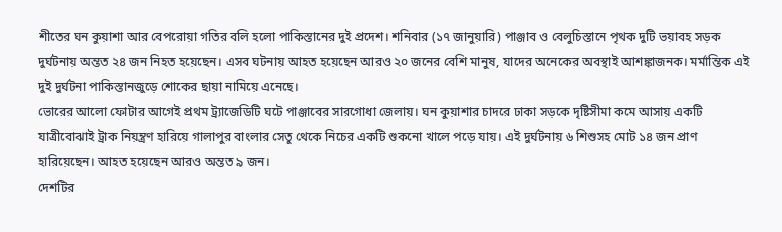শীতের ঘন কুয়াশা আর বেপরোয়া গতির বলি হলো পাকিস্তানের দুই প্রদেশ। শনিবার (১৭ জানুয়ারি) পাঞ্জাব ও বেলুচিস্তানে পৃথক দুটি ভয়াবহ সড়ক দুর্ঘটনায় অন্তত ২৪ জন নিহত হয়েছেন। এসব ঘটনায় আহত হয়েছেন আরও ২০ জনের বেশি মানুষ, যাদের অনেকের অবস্থাই আশঙ্কাজনক। মর্মান্তিক এই দুই দুর্ঘটনা পাকিস্তানজুড়ে শোকের ছায়া নামিয়ে এনেছে।
ভোরের আলো ফোটার আগেই প্রথম ট্র্যাজেডিটি ঘটে পাঞ্জাবের সারগোধা জেলায়। ঘন কুয়াশার চাদরে ঢাকা সড়কে দৃষ্টিসীমা কমে আসায় একটি যাত্রীবোঝাই ট্রাক নিয়ন্ত্রণ হারিয়ে গালাপুর বাংলার সেতু থেকে নিচের একটি শুকনো খালে পড়ে যায়। এই দুর্ঘটনায় ৬ শিশুসহ মোট ১৪ জন প্রাণ হারিয়েছেন। আহত হয়েছেন আরও অন্তত ৯ জন।
দেশটির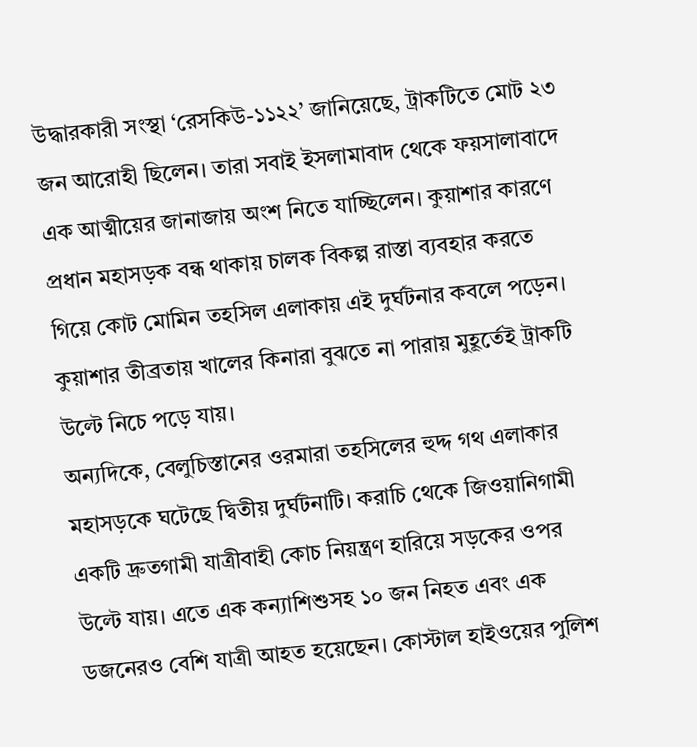উদ্ধারকারী সংস্থা ‘রেসকিউ-১১২২’ জানিয়েছে, ট্রাকটিতে মোট ২৩ জন আরোহী ছিলেন। তারা সবাই ইসলামাবাদ থেকে ফয়সালাবাদে এক আত্মীয়ের জানাজায় অংশ নিতে যাচ্ছিলেন। কুয়াশার কারণে প্রধান মহাসড়ক বন্ধ থাকায় চালক বিকল্প রাস্তা ব্যবহার করতে গিয়ে কোট মোমিন তহসিল এলাকায় এই দুর্ঘটনার কবলে পড়েন। কুয়াশার তীব্রতায় খালের কিনারা বুঝতে না পারায় মুহূর্তেই ট্রাকটি উল্টে নিচে পড়ে যায়।
অন্যদিকে, বেলুচিস্তানের ওরমারা তহসিলের হুদ্দ গথ এলাকার মহাসড়কে ঘটেছে দ্বিতীয় দুর্ঘটনাটি। করাচি থেকে জিওয়ানিগামী একটি দ্রুতগামী যাত্রীবাহী কোচ নিয়ন্ত্রণ হারিয়ে সড়কের ওপর উল্টে যায়। এতে এক কন্যাশিশুসহ ১০ জন নিহত এবং এক ডজনেরও বেশি যাত্রী আহত হয়েছেন। কোস্টাল হাইওয়ের পুলিশ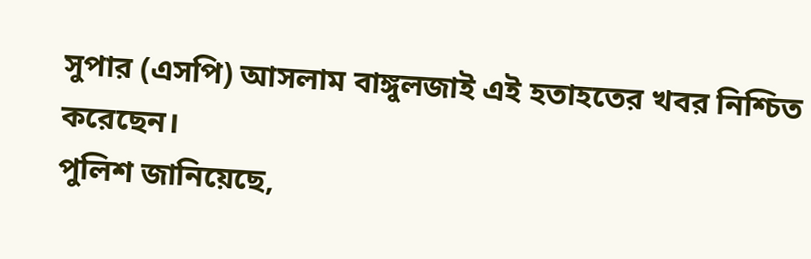সুপার (এসপি) আসলাম বাঙ্গুলজাই এই হতাহতের খবর নিশ্চিত করেছেন।
পুলিশ জানিয়েছে,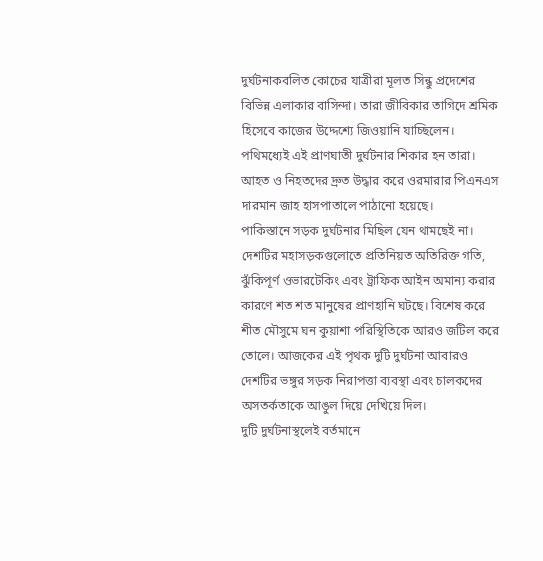দুর্ঘটনাকবলিত কোচের যাত্রীরা মূলত সিন্ধু প্রদেশের বিভিন্ন এলাকার বাসিন্দা। তারা জীবিকার তাগিদে শ্রমিক হিসেবে কাজের উদ্দেশ্যে জিওয়ানি যাচ্ছিলেন। পথিমধ্যেই এই প্রাণঘাতী দুর্ঘটনার শিকার হন তারা। আহত ও নিহতদের দ্রুত উদ্ধার করে ওরমারার পিএনএস দারমান জাহ হাসপাতালে পাঠানো হয়েছে।
পাকিস্তানে সড়ক দুর্ঘটনার মিছিল যেন থামছেই না। দেশটির মহাসড়কগুলোতে প্রতিনিয়ত অতিরিক্ত গতি, ঝুঁকিপূর্ণ ওভারটেকিং এবং ট্রাফিক আইন অমান্য করার কারণে শত শত মানুষের প্রাণহানি ঘটছে। বিশেষ করে শীত মৌসুমে ঘন কুয়াশা পরিস্থিতিকে আরও জটিল করে তোলে। আজকের এই পৃথক দুটি দুর্ঘটনা আবারও দেশটির ভঙ্গুর সড়ক নিরাপত্তা ব্যবস্থা এবং চালকদের অসতর্কতাকে আঙুল দিয়ে দেখিয়ে দিল।
দুটি দুর্ঘটনাস্থলেই বর্তমানে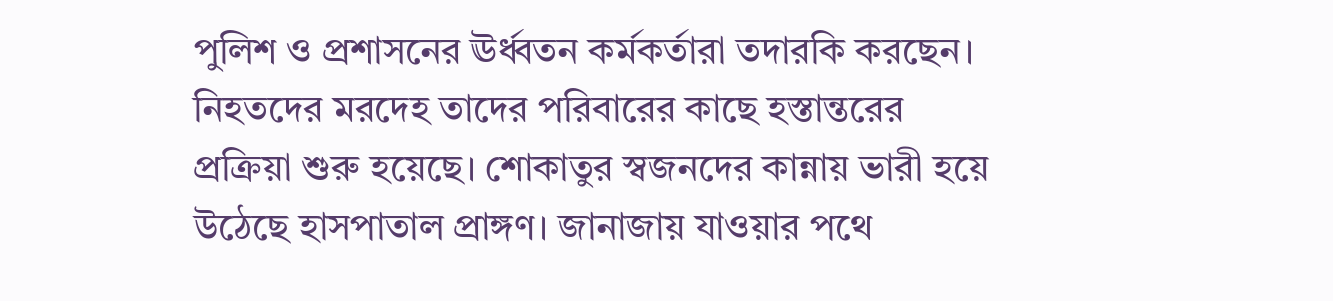পুলিশ ও প্রশাসনের ঊর্ধ্বতন কর্মকর্তারা তদারকি করছেন। নিহতদের মরদেহ তাদের পরিবারের কাছে হস্তান্তরের প্রক্রিয়া শুরু হয়েছে। শোকাতুর স্বজনদের কান্নায় ভারী হয়ে উঠেছে হাসপাতাল প্রাঙ্গণ। জানাজায় যাওয়ার পথে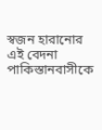স্বজন হারানোর এই বেদনা পাকিস্তানবাসীকে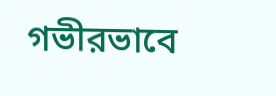গভীরভাবে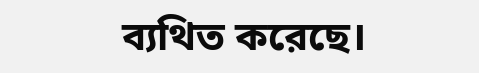ব্যথিত করেছে।